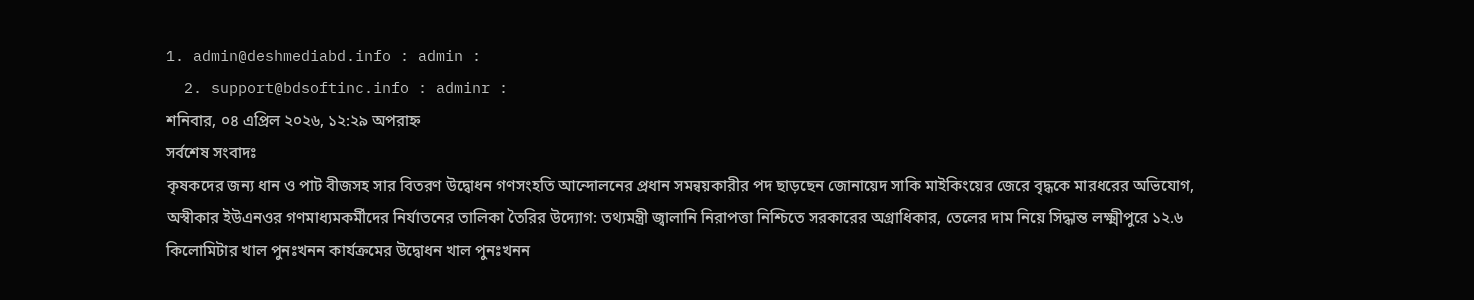1. admin@deshmediabd.info : admin :
  2. support@bdsoftinc.info : adminr :
শনিবার, ০৪ এপ্রিল ২০২৬, ১২:২৯ অপরাহ্ন
সর্বশেষ সংবাদঃ
কৃষকদের জন্য ধান ও পাট বীজসহ সার বিতরণ উদ্বোধন গণসংহতি আন্দোলনের প্রধান সমন্বয়কারীর পদ ছাড়ছেন জোনায়েদ সাকি মাইকিংয়ের জেরে বৃদ্ধকে মারধরের অভিযোগ, অস্বীকার ইউএনওর গণমাধ্যমকর্মীদের নির্যাতনের তালিকা তৈরির উদ্যোগ: তথ্যমন্ত্রী জ্বালানি নিরাপত্তা নিশ্চিতে সরকারের অগ্রাধিকার, তেলের দাম নিয়ে সিদ্ধান্ত লক্ষ্মীপুরে ১২.৬ কিলোমিটার খাল পুনঃখনন কার্যক্রমের উদ্বোধন খাল পুনঃখনন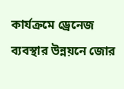কার্যক্রমে ড্রেনেজ ব্যবস্থার উন্নয়নে জোর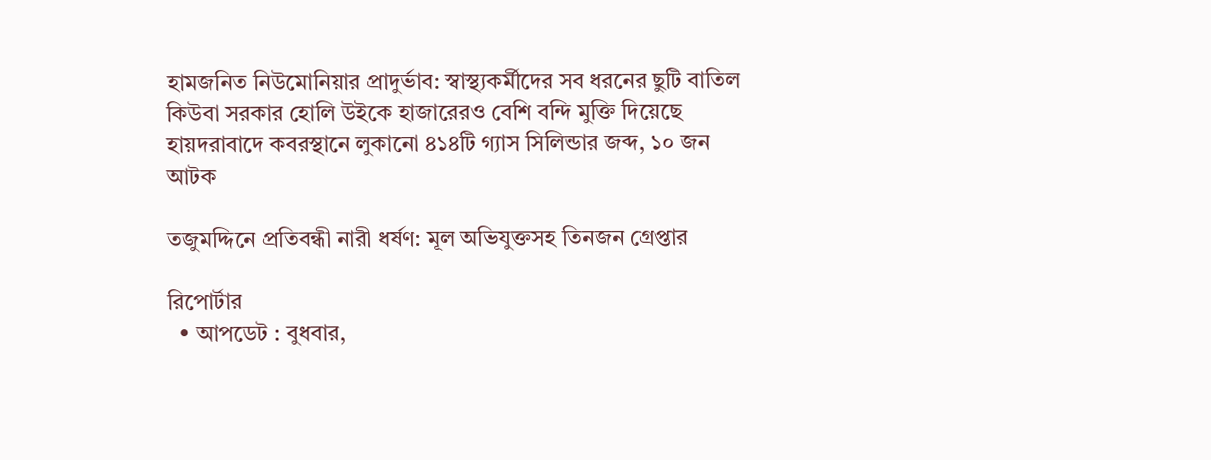হামজনিত নিউমোনিয়ার প্রাদুর্ভাব: স্বাস্থ্যকর্মীদের সব ধরনের ছুটি বাতিল কিউবা সরকার হোলি উইকে হাজারেরও বেশি বন্দি মুক্তি দিয়েছে হায়দরাবাদে কবরস্থানে লুকানো ৪১৪টি গ্যাস সিলিন্ডার জব্দ, ১০ জন আটক

তজুমদ্দিনে প্রতিবন্ধী নারী ধর্ষণ: মূল অভিযুক্তসহ তিনজন গ্রেপ্তার

রিপোর্টার
  • আপডেট : বুধবার,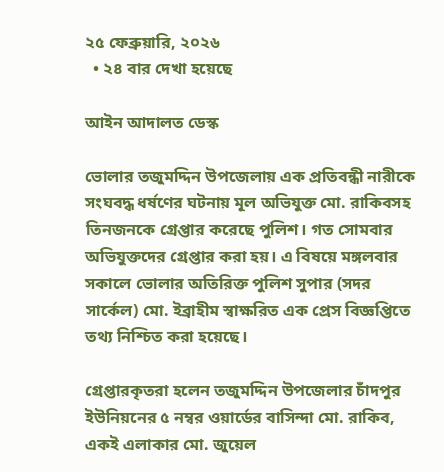২৫ ফেব্রুয়ারি, ২০২৬
  • ২৪ বার দেখা হয়েছে

আইন আদালত ডেস্ক

ভোলার তজুমদ্দিন উপজেলায় এক প্রতিবন্ধী নারীকে সংঘবদ্ধ ধর্ষণের ঘটনায় মূল অভিযুক্ত মো. রাকিবসহ তিনজনকে গ্রেপ্তার করেছে পুলিশ। গত সোমবার অভিযুক্তদের গ্রেপ্তার করা হয়। এ বিষয়ে মঙ্গলবার সকালে ভোলার অতিরিক্ত পুলিশ সুপার (সদর সার্কেল) মো. ইব্রাহীম স্বাক্ষরিত এক প্রেস বিজ্ঞপ্তিতে তথ্য নিশ্চিত করা হয়েছে।

গ্রেপ্তারকৃতরা হলেন তজুমদ্দিন উপজেলার চাঁদপুর ইউনিয়নের ৫ নম্বর ওয়ার্ডের বাসিন্দা মো. রাকিব, একই এলাকার মো. জুয়েল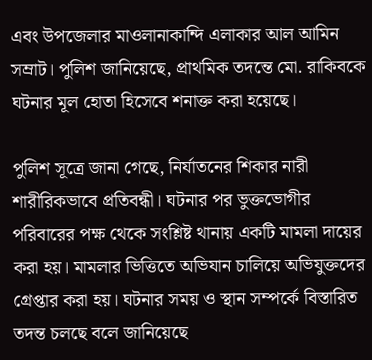এবং উপজেলার মাওলানাকান্দি এলাকার আল আমিন সম্রাট। পুলিশ জানিয়েছে, প্রাথমিক তদন্তে মো. রাকিবকে ঘটনার মূল হোতা হিসেবে শনাক্ত করা হয়েছে।

পুলিশ সূত্রে জানা গেছে, নির্যাতনের শিকার নারী শারীরিকভাবে প্রতিবন্ধী। ঘটনার পর ভুক্তভোগীর পরিবারের পক্ষ থেকে সংশ্লিষ্ট থানায় একটি মামলা দায়ের করা হয়। মামলার ভিত্তিতে অভিযান চালিয়ে অভিযুক্তদের গ্রেপ্তার করা হয়। ঘটনার সময় ও স্থান সম্পর্কে বিস্তারিত তদন্ত চলছে বলে জানিয়েছে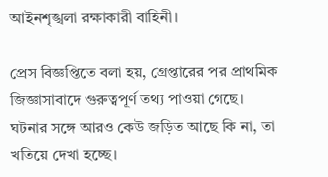আইনশৃঙ্খলা রক্ষাকারী বাহিনী।

প্রেস বিজ্ঞপ্তিতে বলা হয়, গ্রেপ্তারের পর প্রাথমিক জিজ্ঞাসাবাদে গুরুত্বপূর্ণ তথ্য পাওয়া গেছে। ঘটনার সঙ্গে আরও কেউ জড়িত আছে কি না, তা খতিয়ে দেখা হচ্ছে।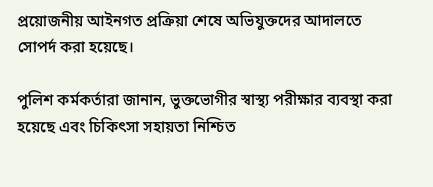প্রয়োজনীয় আইনগত প্রক্রিয়া শেষে অভিযুক্তদের আদালতে সোপর্দ করা হয়েছে।

পুলিশ কর্মকর্তারা জানান, ভুক্তভোগীর স্বাস্থ্য পরীক্ষার ব্যবস্থা করা হয়েছে এবং চিকিৎসা সহায়তা নিশ্চিত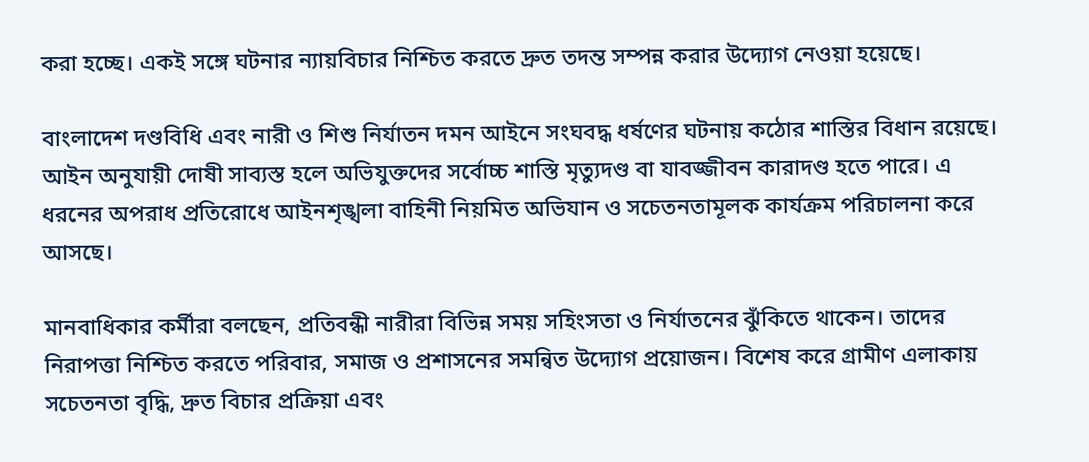করা হচ্ছে। একই সঙ্গে ঘটনার ন্যায়বিচার নিশ্চিত করতে দ্রুত তদন্ত সম্পন্ন করার উদ্যোগ নেওয়া হয়েছে।

বাংলাদেশ দণ্ডবিধি এবং নারী ও শিশু নির্যাতন দমন আইনে সংঘবদ্ধ ধর্ষণের ঘটনায় কঠোর শাস্তির বিধান রয়েছে। আইন অনুযায়ী দোষী সাব্যস্ত হলে অভিযুক্তদের সর্বোচ্চ শাস্তি মৃত্যুদণ্ড বা যাবজ্জীবন কারাদণ্ড হতে পারে। এ ধরনের অপরাধ প্রতিরোধে আইনশৃঙ্খলা বাহিনী নিয়মিত অভিযান ও সচেতনতামূলক কার্যক্রম পরিচালনা করে আসছে।

মানবাধিকার কর্মীরা বলছেন, প্রতিবন্ধী নারীরা বিভিন্ন সময় সহিংসতা ও নির্যাতনের ঝুঁকিতে থাকেন। তাদের নিরাপত্তা নিশ্চিত করতে পরিবার, সমাজ ও প্রশাসনের সমন্বিত উদ্যোগ প্রয়োজন। বিশেষ করে গ্রামীণ এলাকায় সচেতনতা বৃদ্ধি, দ্রুত বিচার প্রক্রিয়া এবং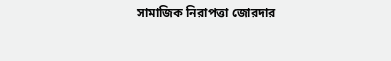সামাজিক নিরাপত্তা জোরদার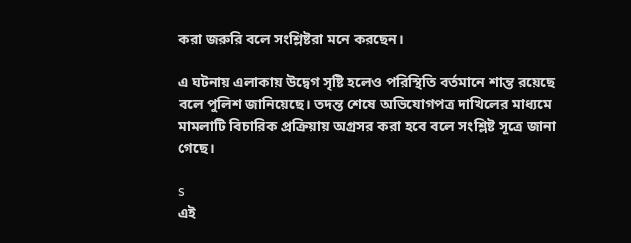করা জরুরি বলে সংশ্লিষ্টরা মনে করছেন।

এ ঘটনায় এলাকায় উদ্বেগ সৃষ্টি হলেও পরিস্থিতি বর্তমানে শান্ত রয়েছে বলে পুলিশ জানিয়েছে। তদন্ত শেষে অভিযোগপত্র দাখিলের মাধ্যমে মামলাটি বিচারিক প্রক্রিয়ায় অগ্রসর করা হবে বলে সংশ্লিষ্ট সূত্রে জানা গেছে।

s
এই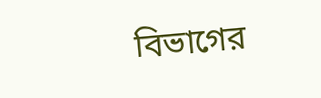বিভাগের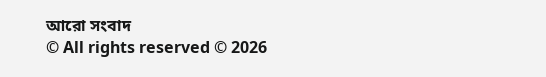আরো সংবাদ
© All rights reserved © 2026